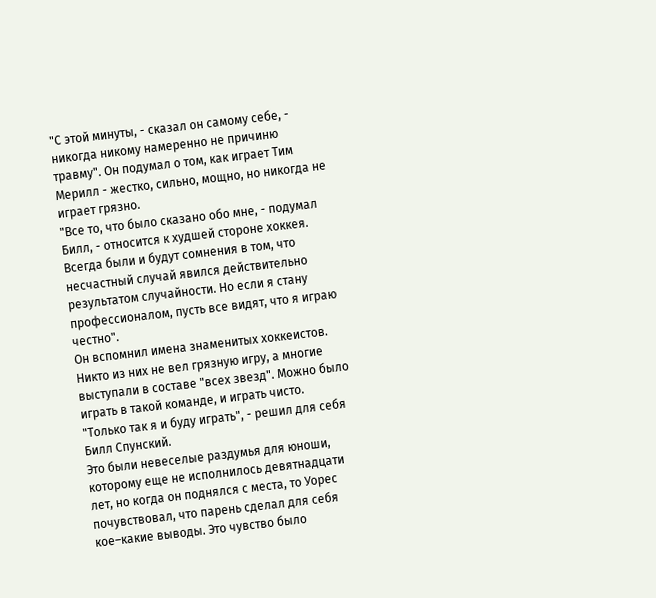"С этой минуты, - сказал он самому себе, - никогда никому намеренно не причиню травму". Он подумал о том, как играет Тим Мерилл - жестко, сильно, мощно, но никогда не играет грязно.
"Все то, что было сказано обо мне, - подумал Билл, - относится к худшей стороне хоккея. Всегда были и будут сомнения в том, что несчастный случай явился действительно результатом случайности. Но если я стану профессионалом, пусть все видят, что я играю честно".
Он вспомнил имена знаменитых хоккеистов. Никто из них не вел грязную игру, а многие выступали в составе "всех звезд". Можно было играть в такой команде, и играть чисто.
"Только так я и буду играть", - решил для себя Билл Спунский.
Это были невеселые раздумья для юноши, которому еще не исполнилось девятнадцати лет, но когда он поднялся с места, то Уорес почувствовал, что парень сделал для себя кое–какие выводы. Это чувство было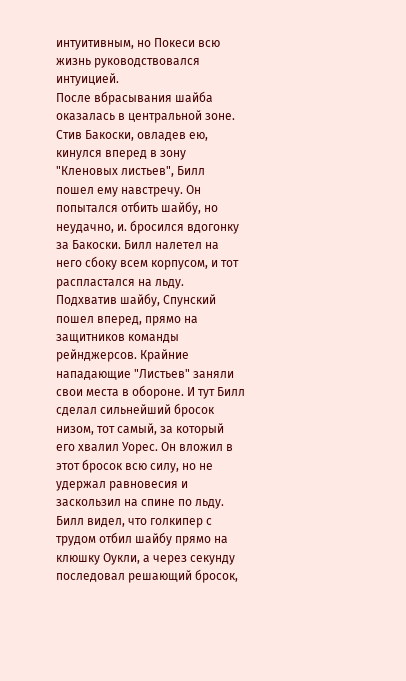интуитивным, но Покеси всю жизнь руководствовался интуицией.
После вбрасывания шайба оказалась в центральной зоне. Стив Бакоски, овладев ею, кинулся вперед в зону "Кленовых листьев", Билл пошел ему навстречу. Он попытался отбить шайбу, но неудачно, и. бросился вдогонку за Бакоски. Билл налетел на него сбоку всем корпусом, и тот распластался на льду. Подхватив шайбу, Спунский пошел вперед, прямо на защитников команды рейнджерсов. Крайние нападающие "Листьев" заняли свои места в обороне. И тут Билл сделал сильнейший бросок низом, тот самый, за который его хвалил Уорес. Он вложил в этот бросок всю силу, но не удержал равновесия и заскользил на спине по льду. Билл видел, что голкипер с трудом отбил шайбу прямо на клюшку Оукли, а через секунду последовал решающий бросок,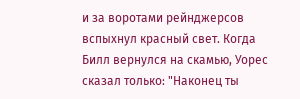и за воротами рейнджерсов вспыхнул красный свет. Когда Билл вернулся на скамью, Уорес сказал только: "Наконец ты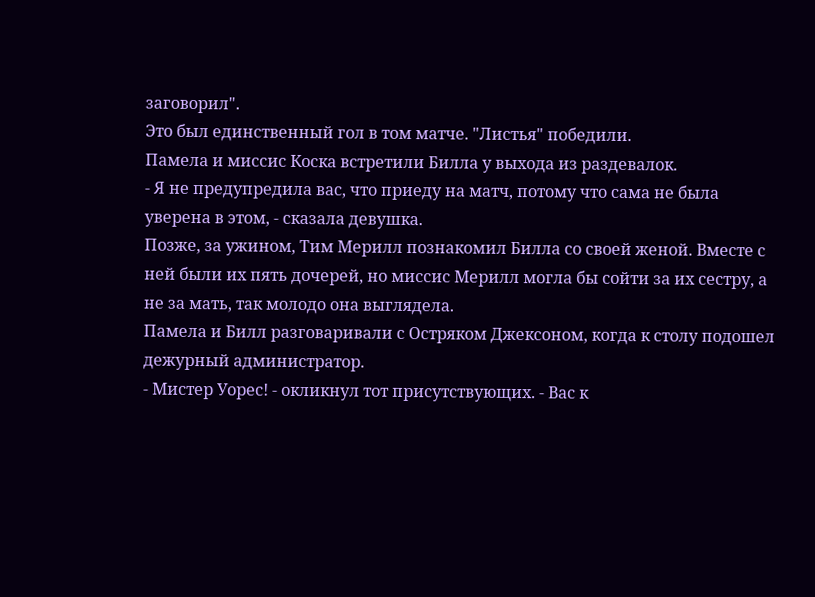заговорил".
Это был единственный гол в том матче. "Листья" победили.
Памела и миссис Коска встретили Билла у выхода из раздевалок.
- Я не предупредила вас, что приеду на матч, потому что сама не была уверена в этом, - сказала девушка.
Позже, за ужином, Тим Мерилл познакомил Билла со своей женой. Вместе с ней были их пять дочерей, но миссис Мерилл могла бы сойти за их сестру, а не за мать, так молодо она выглядела.
Памела и Билл разговаривали с Остряком Джексоном, когда к столу подошел дежурный администратор.
- Мистер Уорес! - окликнул тот присутствующих. - Вас к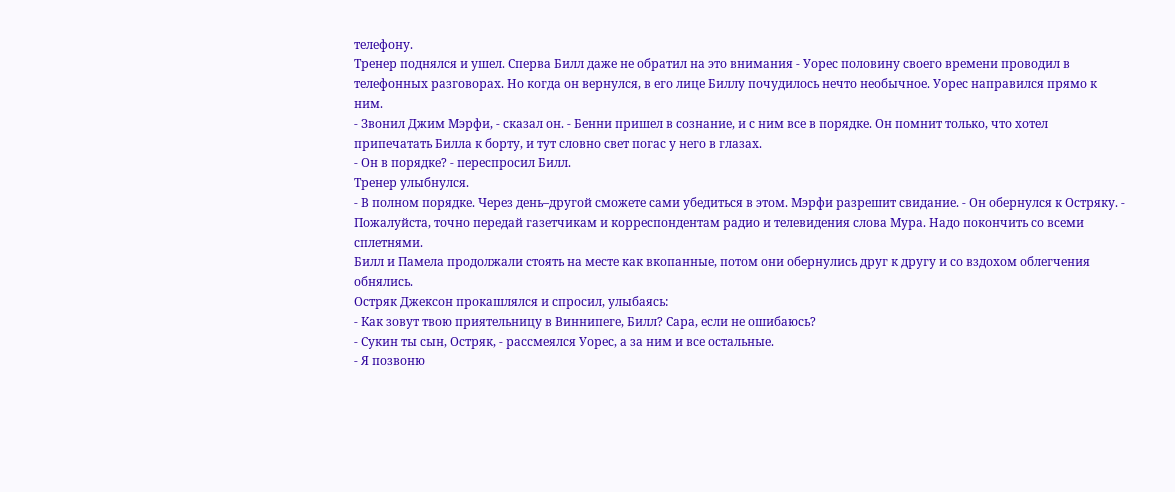телефону.
Тренер поднялся и ушел. Сперва Билл даже не обратил на это внимания - Уорес половину своего времени проводил в телефонных разговорах. Но когда он вернулся, в его лице Биллу почудилось нечто необычное. Уорес направился прямо к ним.
- Звонил Джим Мэрфи, - сказал он. - Бенни пришел в сознание, и с ним все в порядке. Он помнит только, что хотел припечатать Билла к борту, и тут словно свет погас у него в глазах.
- Он в порядке? - переспросил Билл.
Тренер улыбнулся.
- В полном порядке. Через день–другой сможете сами убедиться в этом. Мэрфи разрешит свидание. - Он обернулся к Остряку. - Пожалуйста, точно передай газетчикам и корреспондентам радио и телевидения слова Мура. Надо покончить со всеми сплетнями.
Билл и Памела продолжали стоять на месте как вкопанные, потом они обернулись друг к другу и со вздохом облегчения обнялись.
Остряк Джексон прокашлялся и спросил, улыбаясь:
- Как зовут твою приятельницу в Виннипеге, Билл? Сара, если не ошибаюсь?
- Сукин ты сын, Остряк, - рассмеялся Уорес, а за ним и все остальные.
- Я позвоню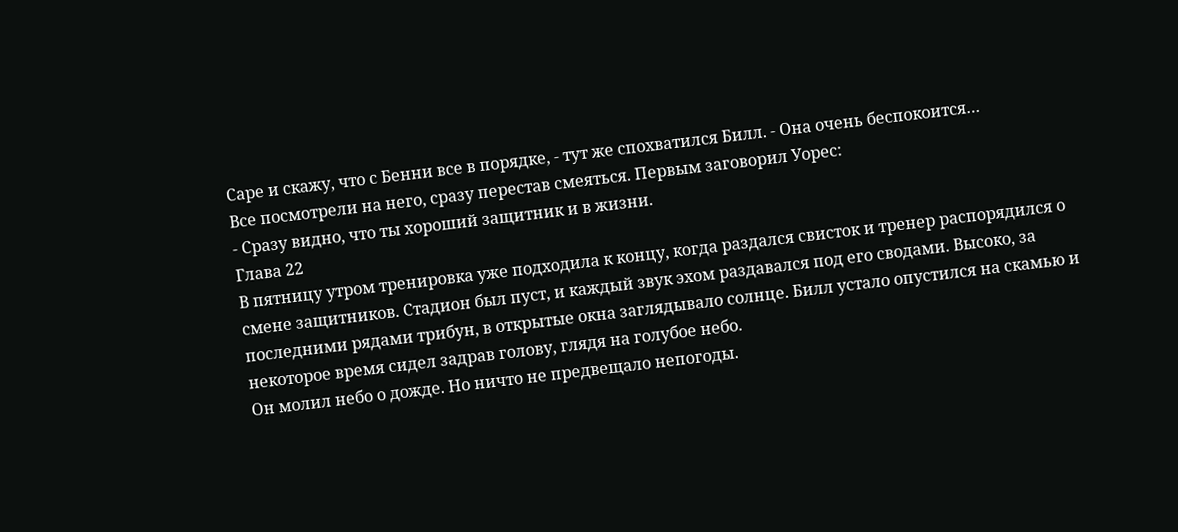Саре и скажу, что с Бенни все в порядке, - тут же спохватился Билл. - Она очень беспокоится…
Все посмотрели на него, сразу перестав смеяться. Первым заговорил Уорес:
- Сразу видно, что ты хороший защитник и в жизни.
Глава 22
В пятницу утром тренировка уже подходила к концу, когда раздался свисток и тренер распорядился о смене защитников. Стадион был пуст, и каждый звук эхом раздавался под его сводами. Высоко, за последними рядами трибун, в открытые окна заглядывало солнце. Билл устало опустился на скамью и некоторое время сидел задрав голову, глядя на голубое небо.
Он молил небо о дожде. Но ничто не предвещало непогоды.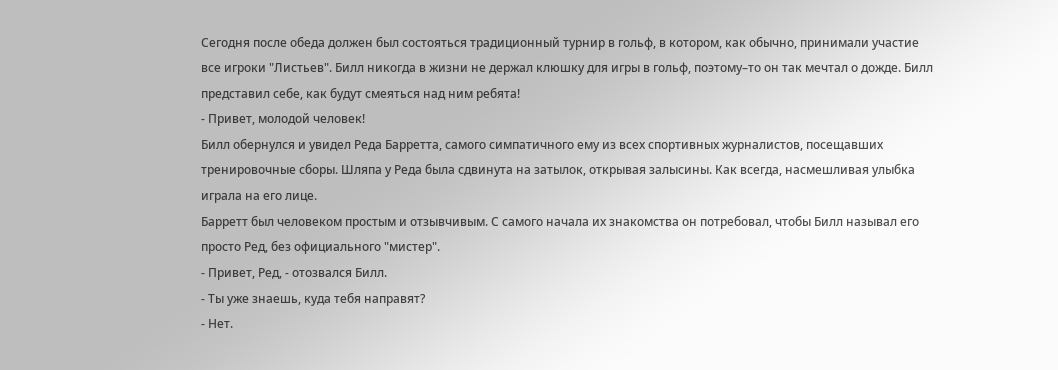Сегодня после обеда должен был состояться традиционный турнир в гольф, в котором, как обычно, принимали участие все игроки "Листьев". Билл никогда в жизни не держал клюшку для игры в гольф, поэтому–то он так мечтал о дожде. Билл представил себе, как будут смеяться над ним ребята!
- Привет, молодой человек!
Билл обернулся и увидел Реда Барретта, самого симпатичного ему из всех спортивных журналистов, посещавших тренировочные сборы. Шляпа у Реда была сдвинута на затылок, открывая залысины. Как всегда, насмешливая улыбка играла на его лице.
Барретт был человеком простым и отзывчивым. С самого начала их знакомства он потребовал, чтобы Билл называл его просто Ред, без официального "мистер".
- Привет, Ред, - отозвался Билл.
- Ты уже знаешь, куда тебя направят?
- Нет.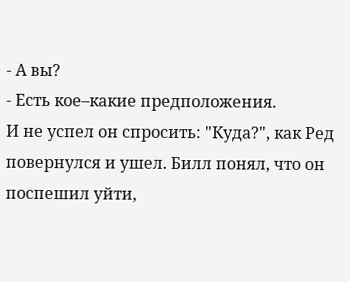- А вы?
- Есть кое–какие предположения.
И не успел он спросить: "Куда?", как Ред повернулся и ушел. Билл понял, что он поспешил уйти,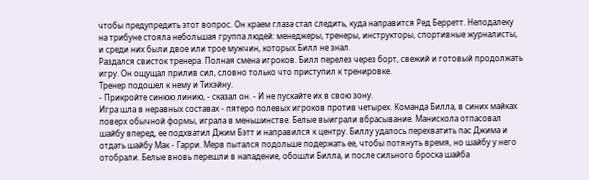чтобы предупредить этот вопрос. Он краем глаза стал следить, куда направится Ред Берретт. Неподалеку на трибуне стояла небольшая группа людей: менеджеры, тренеры, инструкторы, спортивные журналисты, и среди них были двое или трое мужчин, которых Билл не знал.
Раздался свисток тренера. Полная смена игроков. Билл перелез через борт, свежий и готовый продолжать игру. Он ощущал прилив сил, словно только что приступил к тренировке.
Тренер подошел к нему и Тихэйну.
- Прикройте синюю линию, - сказал он. - И не пускайте их в свою зону.
Игра шла в неравных составах - пятеро полевых игроков против четырех. Команда Билла, в синих майках поверх обычной формы, играла в меньшинстве. Белые выиграли вбрасывание. Манискола отпасовал шайбу вперед, ее подхватил Джим Бэтт и направился к центру. Биллу удалось перехватить пас Джима и отдать шайбу Мак - Гарри. Мерв пытался подольше подержать ее, чтобы потянуть время, но шайбу у него отобрали. Белые вновь перешли в нападение, обошли Билла, и после сильного броска шайба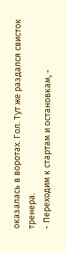оказалась в воротах. Гол. Тут же раздался свисток тренера.
- Переходим к стартам и остановкам, -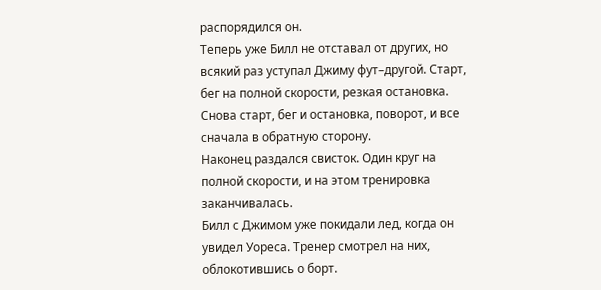распорядился он.
Теперь уже Билл не отставал от других, но всякий раз уступал Джиму фут–другой. Старт, бег на полной скорости, резкая остановка. Снова старт, бег и остановка, поворот, и все сначала в обратную сторону.
Наконец раздался свисток. Один круг на полной скорости, и на этом тренировка заканчивалась.
Билл с Джимом уже покидали лед, когда он увидел Уореса. Тренер смотрел на них, облокотившись о борт.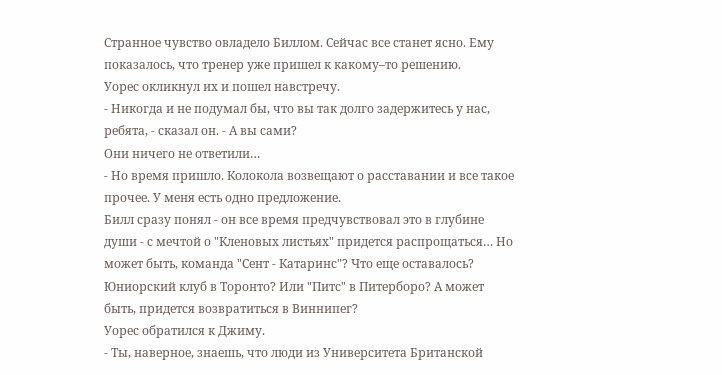Странное чувство овладело Биллом. Сейчас все станет ясно. Ему показалось, что тренер уже пришел к какому–то решению.
Уорес окликнул их и пошел навстречу.
- Никогда и не подумал бы, что вы так долго задержитесь у нас, ребята, - сказал он. - А вы сами?
Они ничего не ответили…
- Но время пришло. Колокола возвещают о расставании и все такое прочее. У меня есть одно предложение.
Билл сразу понял - он все время предчувствовал это в глубине души - с мечтой о "Кленовых листьях" придется распрощаться… Но может быть, команда "Сент - Катаринс"? Что еще оставалось? Юниорский клуб в Торонто? Или "Питс" в Питерборо? А может быть, придется возвратиться в Виннипег?
Уорес обратился к Джиму.
- Ты, наверное, знаешь, что люди из Университета Британской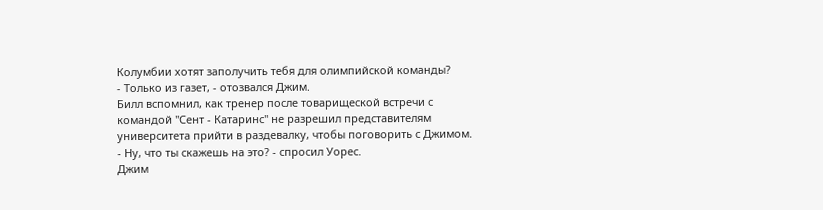Колумбии хотят заполучить тебя для олимпийской команды?
- Только из газет, - отозвался Джим.
Билл вспомнил, как тренер после товарищеской встречи с командой "Сент - Катаринс" не разрешил представителям университета прийти в раздевалку, чтобы поговорить с Джимом.
- Ну, что ты скажешь на это? - спросил Уорес.
Джим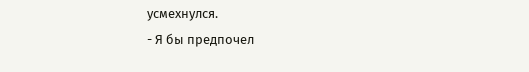усмехнулся.
- Я бы предпочел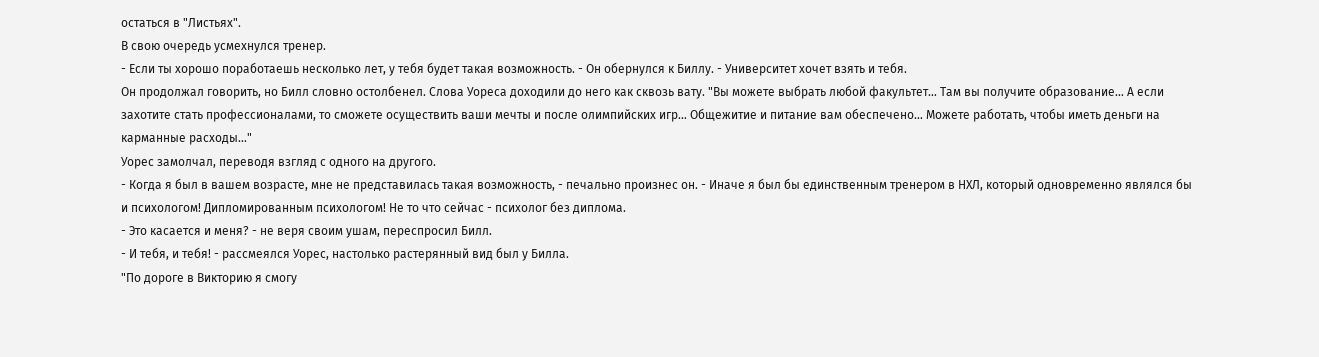остаться в "Листьях".
В свою очередь усмехнулся тренер.
- Если ты хорошо поработаешь несколько лет, у тебя будет такая возможность. - Он обернулся к Биллу. - Университет хочет взять и тебя.
Он продолжал говорить, но Билл словно остолбенел. Слова Уореса доходили до него как сквозь вату. "Вы можете выбрать любой факультет… Там вы получите образование… А если захотите стать профессионалами, то сможете осуществить ваши мечты и после олимпийских игр… Общежитие и питание вам обеспечено… Можете работать, чтобы иметь деньги на карманные расходы…"
Уорес замолчал, переводя взгляд с одного на другого.
- Когда я был в вашем возрасте, мне не представилась такая возможность, - печально произнес он. - Иначе я был бы единственным тренером в НХЛ, который одновременно являлся бы и психологом! Дипломированным психологом! Не то что сейчас - психолог без диплома.
- Это касается и меня? - не веря своим ушам, переспросил Билл.
- И тебя, и тебя! - рассмеялся Уорес, настолько растерянный вид был у Билла.
"По дороге в Викторию я смогу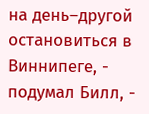на день–другой остановиться в Виннипеге, - подумал Билл, -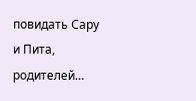повидать Сару и Пита, родителей…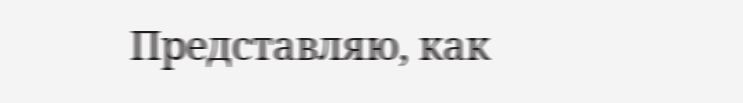Представляю, как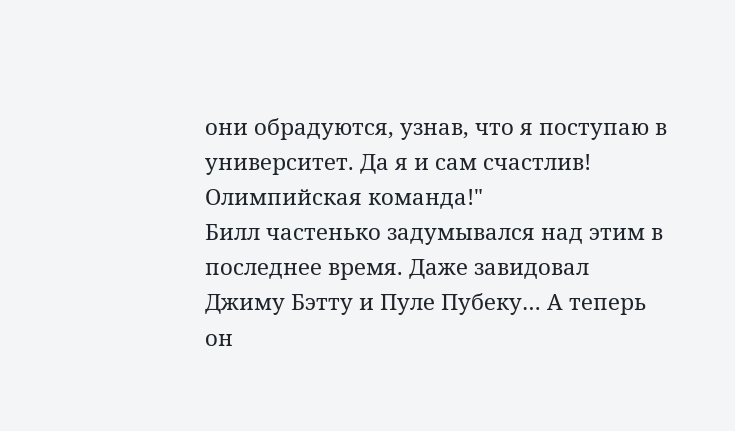они обрадуются, узнав, что я поступаю в университет. Да я и сам счастлив! Олимпийская команда!"
Билл частенько задумывался над этим в последнее время. Даже завидовал Джиму Бэтту и Пуле Пубеку… А теперь он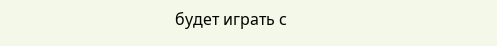будет играть с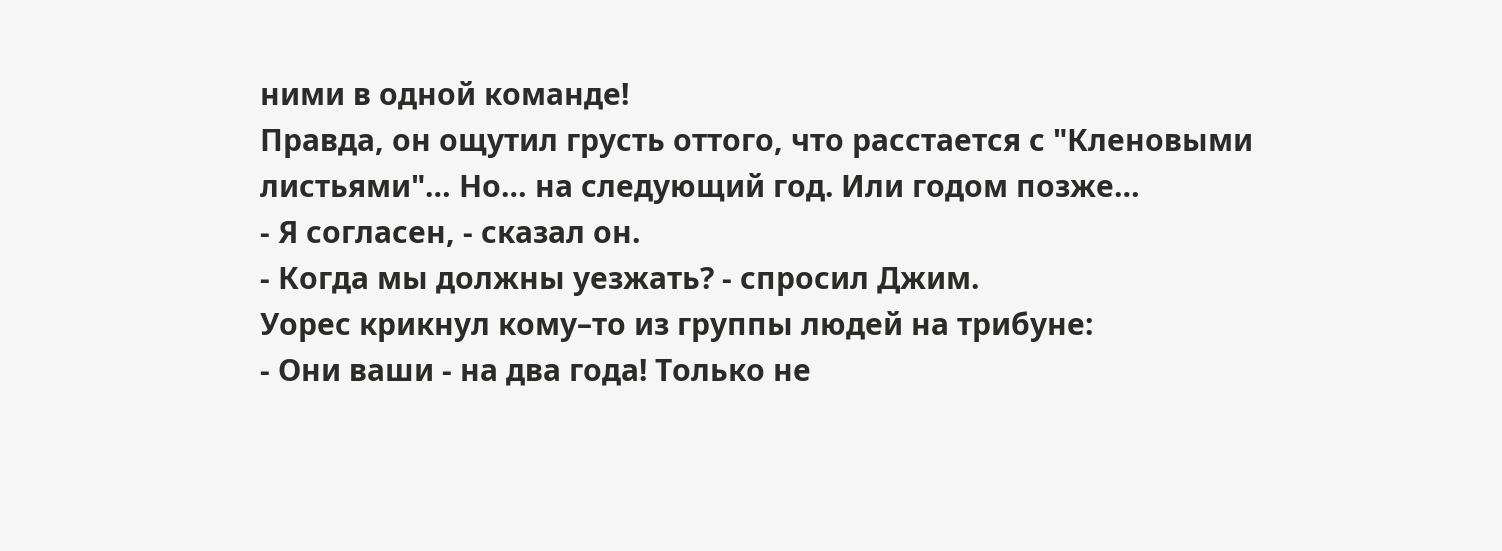ними в одной команде!
Правда, он ощутил грусть оттого, что расстается с "Кленовыми листьями"… Но… на следующий год. Или годом позже…
- Я согласен, - сказал он.
- Когда мы должны уезжать? - спросил Джим.
Уорес крикнул кому–то из группы людей на трибуне:
- Они ваши - на два года! Только не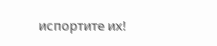испортите их!